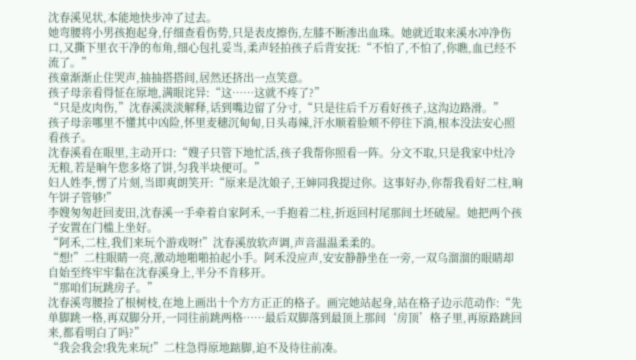沈春溪见状,本能地快步冲了过去。
她弯腰将小男孩抱起身,仔细查看伤势,只是表皮擦伤,左膝不断渗出血珠。她就近取来溪水冲净伤口,又撕下里衣干净的布角,细心包扎妥当,柔声轻拍孩子后背安抚:“不怕了,不怕了,你瞧,血已经不流了。”
孩童渐渐止住哭声,抽抽搭搭间,居然还挤出一点笑意。
孩子母亲看得怔在原地,满眼诧异:“这……这就不疼了?”
“只是皮肉伤,”沈春溪淡淡解释,话到嘴边留了分寸,“只是往后千万看好孩子,这沟边路滑。”
孩子母亲哪里不懂其中凶险,怀里麦穗沉甸甸,日头毒辣,汗水顺着脸颊不停往下淌,根本没法安心照看孩子。
沈春溪看在眼里,主动开口:“嫂子只管下地忙活,孩子我帮你照看一阵。分文不取,只是我家中灶冷无粮,若是晌午您多烙了饼,匀我半块便可。”
妇人姓李,愣了片刻,当即爽朗笑开:“原来是沈娘子,王婶同我提过你。这事好办,你帮我看好二柱,晌午饼子管够!”
李嫂匆匆赶回麦田,沈春溪一手牵着自家阿禾,一手抱着二柱,折返回村尾那间土坯破屋。她把两个孩子安置在门槛上坐好。
“阿禾,二柱,我们来玩个游戏呀!”沈春溪放软声调,声音温温柔柔的。
“想!”二柱眼睛一亮,激动地啪啪拍起小手。阿禾没应声,安安静静坐在一旁,一双乌溜溜的眼睛却自始至终牢牢黏在沈春溪身上,半分不肯移开。
“那咱们玩跳房子。”
沈春溪弯腰捡了根树枝,在地上画出十个方方正正的格子。画完她站起身,站在格子边示范动作:“先单脚跳一格,再双脚分开,一同往前跳两格……最后双脚落到最顶上那间‘房顶’格子里,再原路跳回来,都看明白了吗?”
“我会我会!我先来玩!”二柱急得原地踮脚,迫不及待往前凑。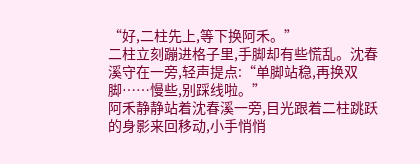“好,二柱先上,等下换阿禾。”
二柱立刻蹦进格子里,手脚却有些慌乱。沈春溪守在一旁,轻声提点:“单脚站稳,再换双脚……慢些,别踩线啦。”
阿禾静静站着沈春溪一旁,目光跟着二柱跳跃的身影来回移动,小手悄悄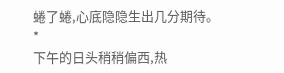蜷了蜷,心底隐隐生出几分期待。
*
下午的日头稍稍偏西,热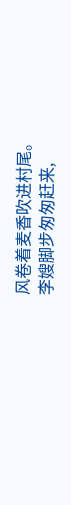风卷着麦香吹进村尾。
李嫂脚步匆匆赶来,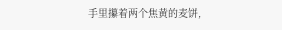手里攥着两个焦黄的麦饼,